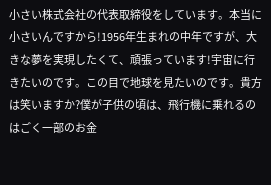小さい株式会社の代表取締役をしています。本当に小さいんですから!1956年生まれの中年ですが、大きな夢を実現したくて、頑張っています!宇宙に行きたいのです。この目で地球を見たいのです。貴方は笑いますか?僕が子供の頃は、飛行機に乗れるのはごく一部のお金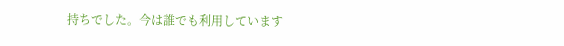持ちでした。今は誰でも利用しています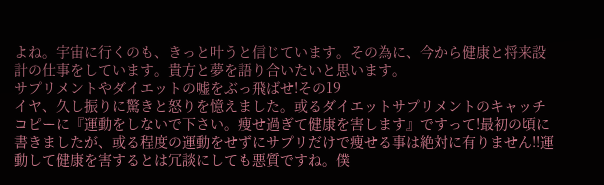よね。宇宙に行くのも、きっと叶うと信じています。その為に、今から健康と将来設計の仕事をしています。貴方と夢を語り合いたいと思います。
サプリメントやダイエットの嘘をぶっ飛ばせ!その19
イヤ、久し振りに驚きと怒りを憶えました。或るダイエットサプリメントのキャッチコピーに『運動をしないで下さい。痩せ過ぎて健康を害します』ですって!最初の頃に書きましたが、或る程度の運動をせずにサプリだけで痩せる事は絶対に有りません!!運動して健康を害するとは冗談にしても悪質ですね。僕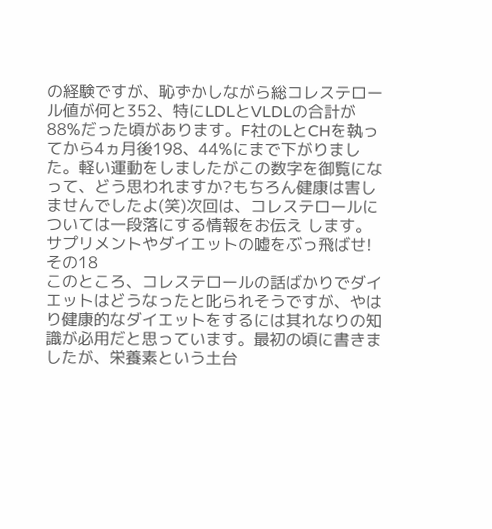の経験ですが、恥ずかしながら総コレステロール値が何と352、特にLDLとVLDLの合計が88%だった頃があります。F社のLとCHを執ってから4ヵ月後198、44%にまで下がりました。軽い運動をしましたがこの数字を御覧になって、どう思われますか?もちろん健康は害しませんでしたよ(笑)次回は、コレステロールについては一段落にする情報をお伝え します。
サプリメントやダイエットの嘘をぶっ飛ばせ!その18
このところ、コレステロールの話ばかりでダイエットはどうなったと叱られそうですが、やはり健康的なダイエットをするには其れなりの知識が必用だと思っています。最初の頃に書きましたが、栄養素という土台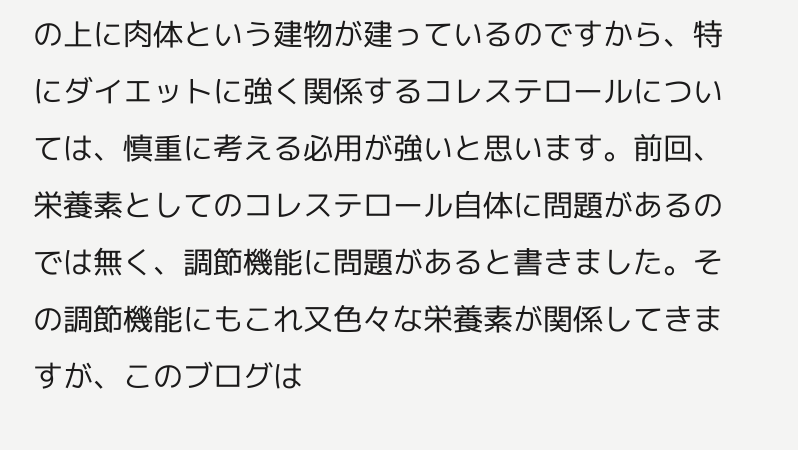の上に肉体という建物が建っているのですから、特にダイエットに強く関係するコレステロールについては、慎重に考える必用が強いと思います。前回、栄養素としてのコレステロール自体に問題があるのでは無く、調節機能に問題があると書きました。その調節機能にもこれ又色々な栄養素が関係してきますが、このブログは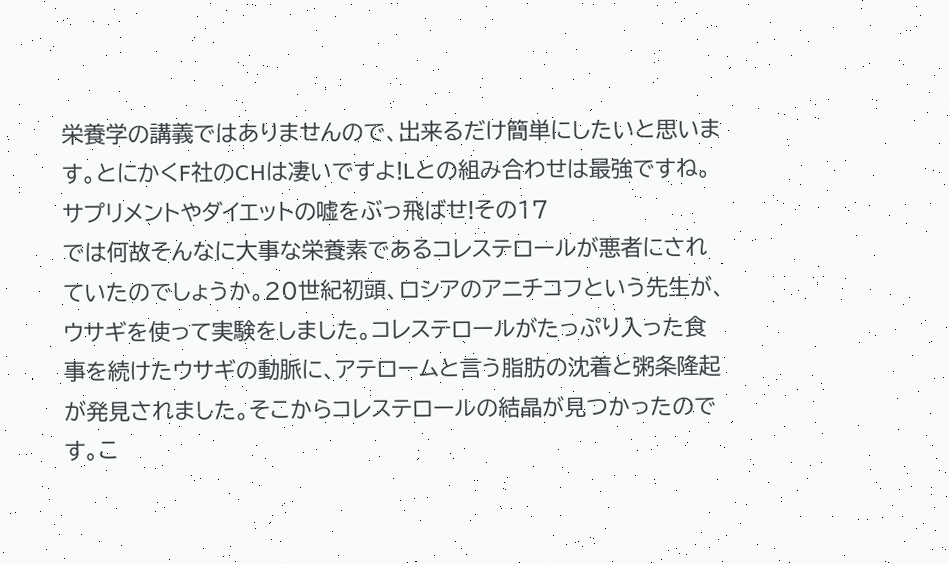栄養学の講義ではありませんので、出来るだけ簡単にしたいと思います。とにかくF社のCHは凄いですよ!Lとの組み合わせは最強ですね。
サプリメントやダイエットの嘘をぶっ飛ばせ!その17
では何故そんなに大事な栄養素であるコレステロールが悪者にされていたのでしょうか。20世紀初頭、ロシアのアニチコフという先生が、ウサギを使って実験をしました。コレステロールがたっぷり入った食事を続けたウサギの動脈に、アテロームと言う脂肪の沈着と粥条隆起が発見されました。そこからコレステロールの結晶が見つかったのです。こ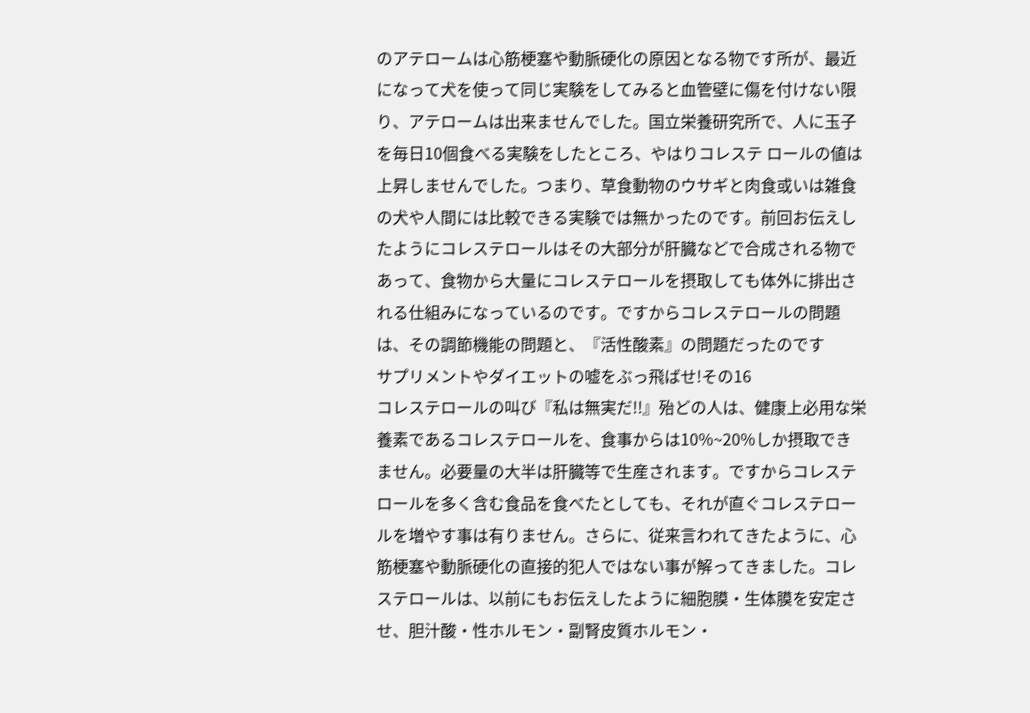のアテロームは心筋梗塞や動脈硬化の原因となる物です所が、最近になって犬を使って同じ実験をしてみると血管壁に傷を付けない限り、アテロームは出来ませんでした。国立栄養研究所で、人に玉子を毎日10個食べる実験をしたところ、やはりコレステ ロールの値は上昇しませんでした。つまり、草食動物のウサギと肉食或いは雑食の犬や人間には比較できる実験では無かったのです。前回お伝えしたようにコレステロールはその大部分が肝臓などで合成される物であって、食物から大量にコレステロールを摂取しても体外に排出される仕組みになっているのです。ですからコレステロールの問題は、その調節機能の問題と、『活性酸素』の問題だったのです
サプリメントやダイエットの嘘をぶっ飛ばせ!その16
コレステロールの叫び『私は無実だ!!』殆どの人は、健康上必用な栄養素であるコレステロールを、食事からは10%~20%しか摂取できません。必要量の大半は肝臓等で生産されます。ですからコレステロールを多く含む食品を食べたとしても、それが直ぐコレステロールを増やす事は有りません。さらに、従来言われてきたように、心筋梗塞や動脈硬化の直接的犯人ではない事が解ってきました。コレステロールは、以前にもお伝えしたように細胞膜・生体膜を安定させ、胆汁酸・性ホルモン・副腎皮質ホルモン・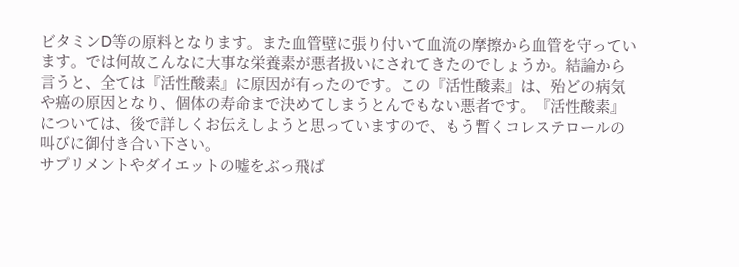ビタミンD等の原料となります。また血管壁に張り付いて血流の摩擦から血管を守っています。では何故こんなに大事な栄養素が悪者扱いにされてきたのでしょうか。結論から言うと、全ては『活性酸素』に原因が有ったのです。この『活性酸素』は、殆どの病気や癌の原因となり、個体の寿命まで決めてしまうとんでもない悪者です。『活性酸素』については、後で詳しくお伝えしようと思っていますので、もう暫くコレステロールの叫びに御付き合い下さい。
サプリメントやダイエットの嘘をぶっ飛ば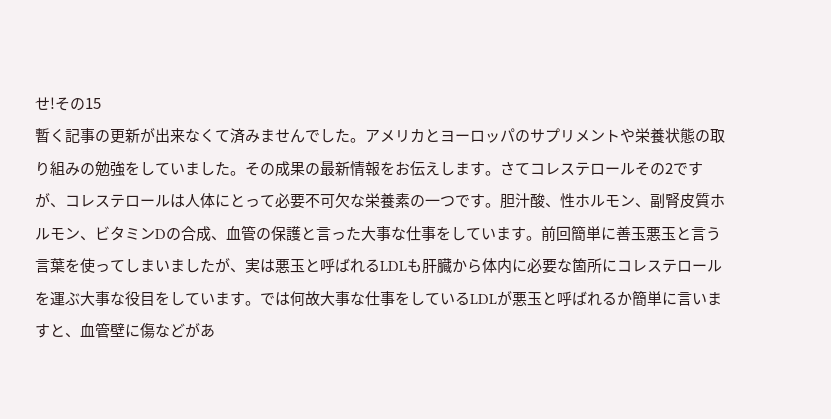せ!その15
暫く記事の更新が出来なくて済みませんでした。アメリカとヨーロッパのサプリメントや栄養状態の取り組みの勉強をしていました。その成果の最新情報をお伝えします。さてコレステロールその2ですが、コレステロールは人体にとって必要不可欠な栄養素の一つです。胆汁酸、性ホルモン、副腎皮質ホルモン、ビタミンDの合成、血管の保護と言った大事な仕事をしています。前回簡単に善玉悪玉と言う言葉を使ってしまいましたが、実は悪玉と呼ばれるLDLも肝臓から体内に必要な箇所にコレステロールを運ぶ大事な役目をしています。では何故大事な仕事をしているLDLが悪玉と呼ばれるか簡単に言いますと、血管壁に傷などがあ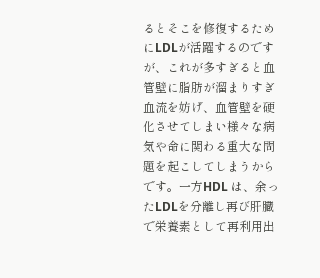るとそこを修復するためにLDLが活躍するのですが、これが多すぎると血管壁に脂肪が溜まりすぎ血流を妨げ、血管壁を硬化させてしまい様々な病気や命に関わる重大な問題を起こしてしまうからです。一方HDL は、余ったLDLを分離し再び肝臓で栄養素として再利用出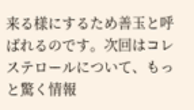来る様にするため善玉と呼ばれるのです。次回はコレステロールについて、もっと驚く情報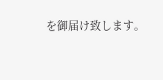を御届け致します。